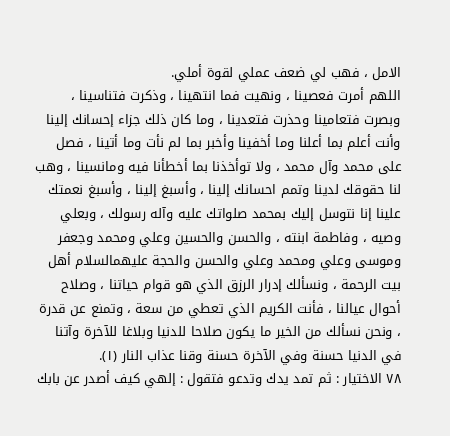الامل ، فهب لي ضعف عملي لقوة أملي.
اللهم أمرت فعصينا ، ونهيت فما انتهينا ، وذكرت فتناسينا ، وبصرت فتعامينا وحذرت فتعدينا ، وما كان ذلك جزاء إحسانك إلينا وأنت أعلم بما أعلنا وما أخفينا وأخبر بما لم نأت وما أتينا ، فصل على محمد وآل محمد ، ولا توأخذنا بما أخطأنا فيه ومانسينا ، وهب لنا حقوقك لدينا وتمم احسانك إلينا ، وأسبغ إلينا ، وأسبغ نعمتك علينا إنا نتوسل إليك بمحمد صلواتك عليه وآله رسولك ، وبعلي وصيه ، وفاطمة ابنته ، والحسن والحسين وعلي ومحمد وجعفر وموسى وعلي ومحمد وعلي والحسن والحجة عليهمالسلام أهل بيت الرحمة ، ونسألك إدرار الرزق الذي هو قوام حياتنا ، وصلاح أحوال عيالنا ، فأنت الكريم الذي تعطي من سعة ، وتمنع عن قدرة ، ونحن نسألك من الخير ما يكون صلاحا للدنيا وبلاغا للآخرة وآتنا في الدنيا حسنة وفي الآخرة حسنة وقنا عذاب النار (١).
٧٨ الاختيار : ثم تمد يدك وتدعو فتقول : إلهي كيف أصدر عن بابك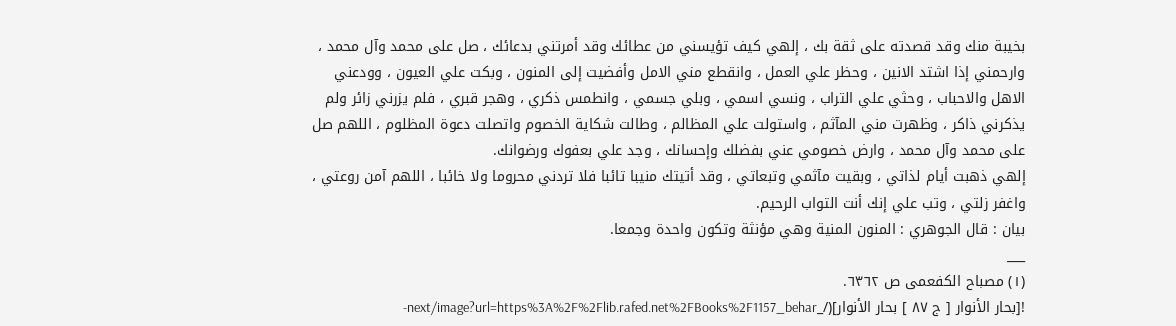بخيبة منك وقد قصدته على ثقة بك ، إلهي كيف تؤيسني من عطائك وقد أمرتني بدعائك ، صل على محمد وآل محمد ، وارحمني إذا اشتد الانين ، وحظر علي العمل ، وانقطع مني الامل وأفضيت إلى المنون ، وبكت علي العيون ، وودعني الاهل والاحباب ، وحثي علي التراب ، ونسي اسمي ، وبلي جسمي ، وانطمس ذكري ، وهجر قبري ، فلم يزرني زائر ولم يذكرني ذاكر ، وظهرت مني المآثم ، واستولت علي المظالم ، وطالت شكاية الخصوم واتصلت دعوة المظلوم ، اللهم صل على محمد وآل محمد ، وارض خصومي عني بفضلك وإحسانك ، وجد علي بعفوك ورضوانك.
إلهي ذهبت أيام لذاتي ، وبقيت مآثمي وتبعاتي ، وقد أتيتك منيبا تائبا فلا تردني محروما ولا خائبا ، اللهم آمن روعتي ، واغفر زلتي ، وتب علي إنك أنت التواب الرحيم.
بيان : قال الجوهري : المنون المنية وهي مؤنثة وتكون واحدة وجمعا.
___
(١) مصباح الكفعمى ص ٦٣٦٢.
![بحار الأنوار [ ج ٨٧ ] بحار الأنوار](/_next/image?url=https%3A%2F%2Flib.rafed.net%2FBooks%2F1157_behar-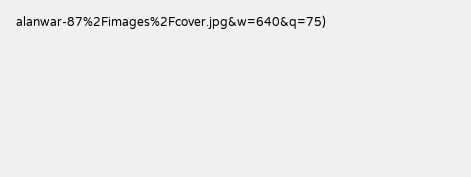alanwar-87%2Fimages%2Fcover.jpg&w=640&q=75)